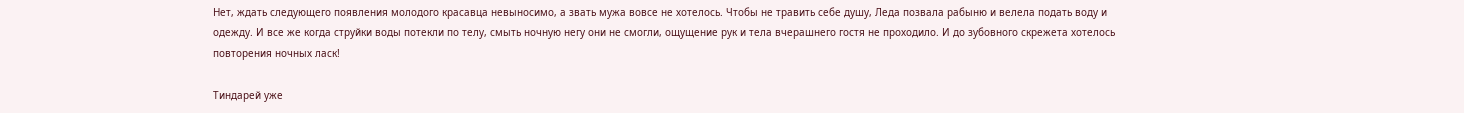Нет, ждать следующего появления молодого красавца невыносимо, а звать мужа вовсе не хотелось. Чтобы не травить себе душу, Леда позвала рабыню и велела подать воду и одежду. И все же когда струйки воды потекли по телу, смыть ночную негу они не смогли, ощущение рук и тела вчерашнего гостя не проходило. И до зубовного скрежета хотелось повторения ночных ласк!

Тиндарей уже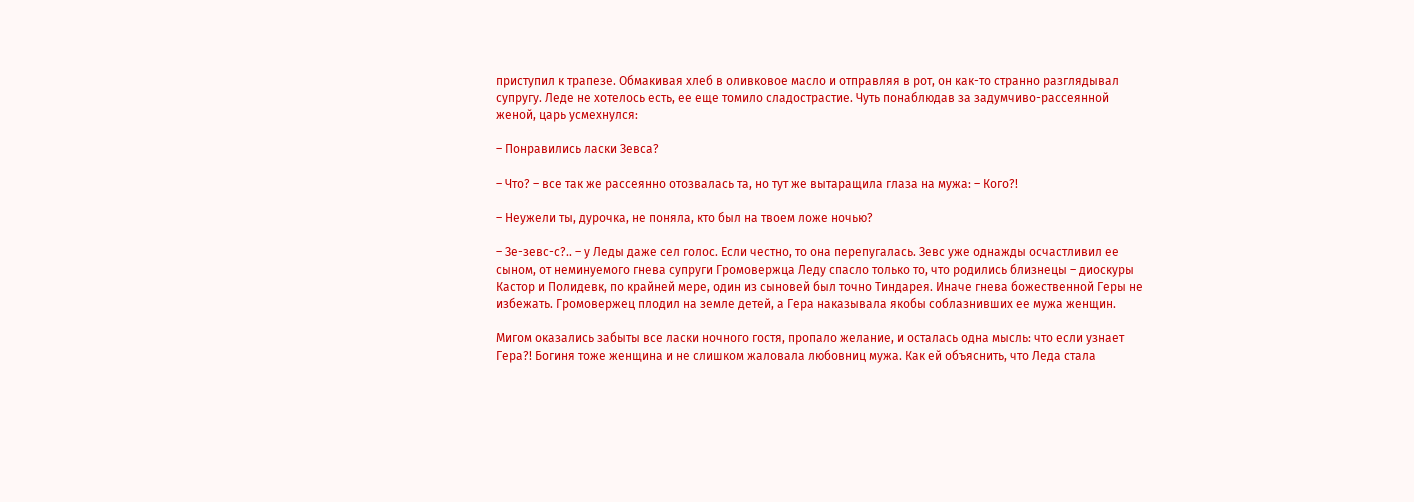приступил к трапезе. Обмакивая хлеб в оливковое масло и отправляя в рот, он как-то странно разглядывал супругу. Леде не хотелось есть, ее еще томило сладострастие. Чуть понаблюдав за задумчиво-рассеянной женой, царь усмехнулся:

– Понравились ласки Зевса?

– Что? – все так же рассеянно отозвалась та, но тут же вытаращила глаза на мужа: – Кого?!

– Неужели ты, дурочка, не поняла, кто был на твоем ложе ночью?

– Зе-зевс-с?.. – у Леды даже сел голос. Если честно, то она перепугалась. Зевс уже однажды осчастливил ее сыном, от неминуемого гнева супруги Громовержца Леду спасло только то, что родились близнецы – диоскуры Кастор и Полидевк, по крайней мере, один из сыновей был точно Тиндарея. Иначе гнева божественной Геры не избежать. Громовержец плодил на земле детей, а Гера наказывала якобы соблазнивших ее мужа женщин.

Мигом оказались забыты все ласки ночного гостя, пропало желание, и осталась одна мысль: что если узнает Гера?! Богиня тоже женщина и не слишком жаловала любовниц мужа. Как ей объяснить, что Леда стала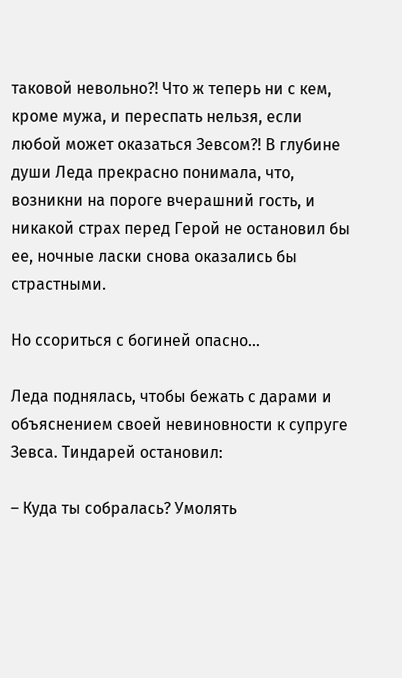таковой невольно?! Что ж теперь ни с кем, кроме мужа, и переспать нельзя, если любой может оказаться Зевсом?! В глубине души Леда прекрасно понимала, что, возникни на пороге вчерашний гость, и никакой страх перед Герой не остановил бы ее, ночные ласки снова оказались бы страстными.

Но ссориться с богиней опасно…

Леда поднялась, чтобы бежать с дарами и объяснением своей невиновности к супруге Зевса. Тиндарей остановил:

– Куда ты собралась? Умолять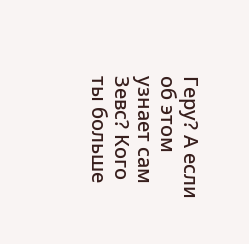Геру? А если об этом узнает сам Зевс? Кого ты больше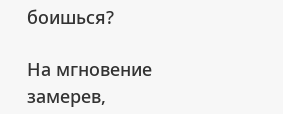боишься?

На мгновение замерев,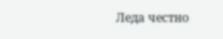Леда честно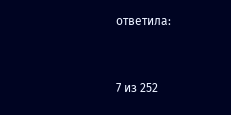ответила:



7 из 252